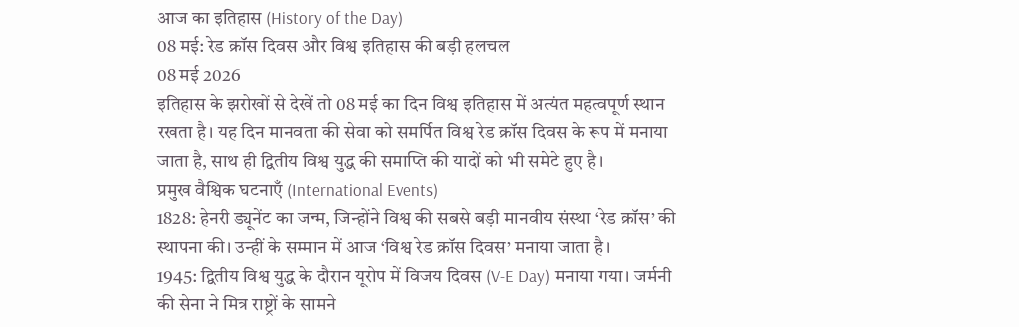आज का इतिहास (History of the Day)
08 मई: रेड क्रॉस दिवस और विश्व इतिहास की बड़ी हलचल
08 मई 2026
इतिहास के झरोखों से देखें तो 08 मई का दिन विश्व इतिहास में अत्यंत महत्वपूर्ण स्थान रखता है। यह दिन मानवता की सेवा को समर्पित विश्व रेड क्रॉस दिवस के रूप में मनाया जाता है, साथ ही द्वितीय विश्व युद्ध की समाप्ति की यादों को भी समेटे हुए है।
प्रमुख वैश्विक घटनाएँ (International Events)
1828: हेनरी ड्यूनेंट का जन्म, जिन्होंने विश्व की सबसे बड़ी मानवीय संस्था ‘रेड क्रॉस’ की स्थापना की। उन्हीं के सम्मान में आज ‘विश्व रेड क्रॉस दिवस’ मनाया जाता है।
1945: द्वितीय विश्व युद्ध के दौरान यूरोप में विजय दिवस (V-E Day) मनाया गया। जर्मनी की सेना ने मित्र राष्ट्रों के सामने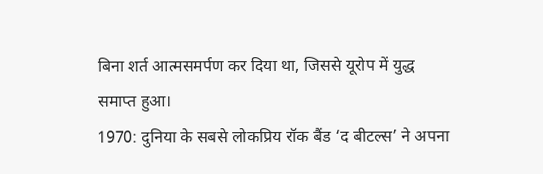बिना शर्त आत्मसमर्पण कर दिया था, जिससे यूरोप में युद्ध समाप्त हुआ।
1970: दुनिया के सबसे लोकप्रिय रॉक बैंड ‘द बीटल्स’ ने अपना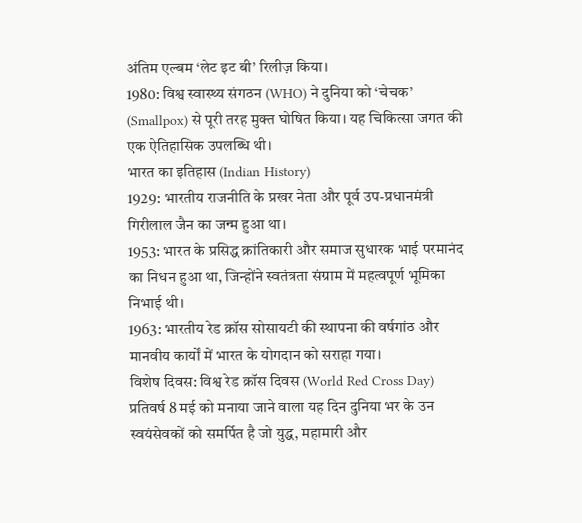अंतिम एल्बम ‘लेट इट बी’ रिलीज़ किया।
1980: विश्व स्वास्थ्य संगठन (WHO) ने दुनिया को ‘चेचक’ (Smallpox) से पूरी तरह मुक्त घोषित किया। यह चिकित्सा जगत की एक ऐतिहासिक उपलब्धि थी।
भारत का इतिहास (Indian History)
1929: भारतीय राजनीति के प्रखर नेता और पूर्व उप-प्रधानमंत्री गिरीलाल जैन का जन्म हुआ था।
1953: भारत के प्रसिद्ध क्रांतिकारी और समाज सुधारक भाई परमानंद का निधन हुआ था, जिन्होंने स्वतंत्रता संग्राम में महत्वपूर्ण भूमिका निभाई थी।
1963: भारतीय रेड क्रॉस सोसायटी की स्थापना की वर्षगांठ और मानवीय कार्यों में भारत के योगदान को सराहा गया।
विशेष दिवस: विश्व रेड क्रॉस दिवस (World Red Cross Day)
प्रतिवर्ष 8 मई को मनाया जाने वाला यह दिन दुनिया भर के उन स्वयंसेवकों को समर्पित है जो युद्ध, महामारी और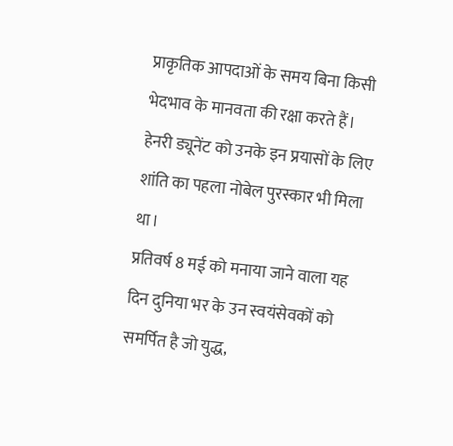प्राकृतिक आपदाओं के समय बिना किसी भेदभाव के मानवता की रक्षा करते हैं। हेनरी ड्यूनेंट को उनके इन प्रयासों के लिए शांति का पहला नोबेल पुरस्कार भी मिला था।
प्रतिवर्ष 8 मई को मनाया जाने वाला यह दिन दुनिया भर के उन स्वयंसेवकों को समर्पित है जो युद्ध,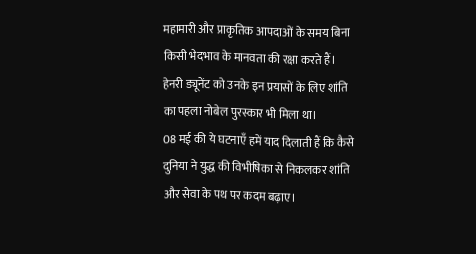महामारी और प्राकृतिक आपदाओं के समय बिना किसी भेदभाव के मानवता की रक्षा करते हैं। हेनरी ड्यूनेंट को उनके इन प्रयासों के लिए शांति का पहला नोबेल पुरस्कार भी मिला था।
08 मई की ये घटनाएँ हमें याद दिलाती हैं कि कैसे दुनिया ने युद्ध की विभीषिका से निकलकर शांति और सेवा के पथ पर कदम बढ़ाए।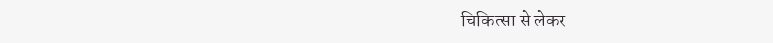चिकित्सा से लेकर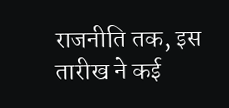राजनीति तक, इस तारीख ने कई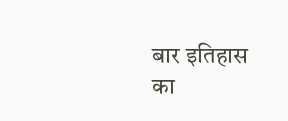बार इतिहास का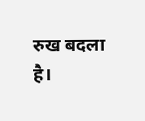रुख बदला है।